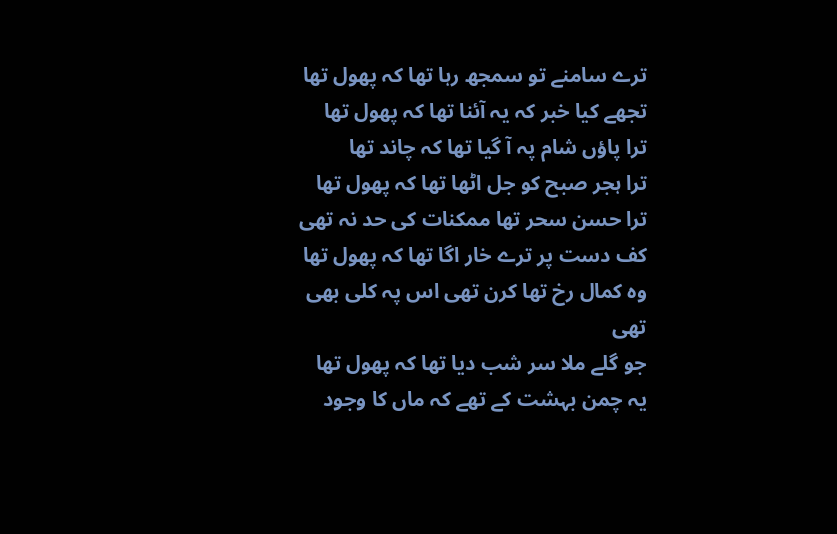ترے سامنے تو سمجھ رہا تھا کہ پھول تھا
تجھے کیا خبر کہ یہ آئنا تھا کہ پھول تھا
ترا پاؤں شام پہ آ گیا تھا کہ چاند تھا
ترا ہجر صبح کو جل اٹھا تھا کہ پھول تھا
ترا حسن سحر تھا ممکنات کی حد نہ تھی
کف دست پر ترے خار اگا تھا کہ پھول تھا
وہ کمال رخ تھا کرن تھی اس پہ کلی بھی تھی
جو گلے ملا سر شب دیا تھا کہ پھول تھا
یہ چمن بہشت کے تھے کہ ماں کا وجود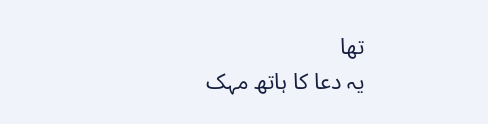تھا
یہ دعا کا ہاتھ مہک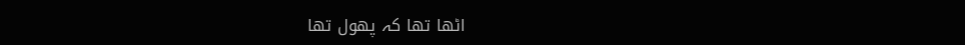اٹھا تھا کہ پھول تھا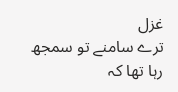غزل
ترے سامنے تو سمجھ رہا تھا کہ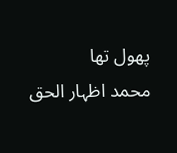پھول تھا
محمد اظہار الحق